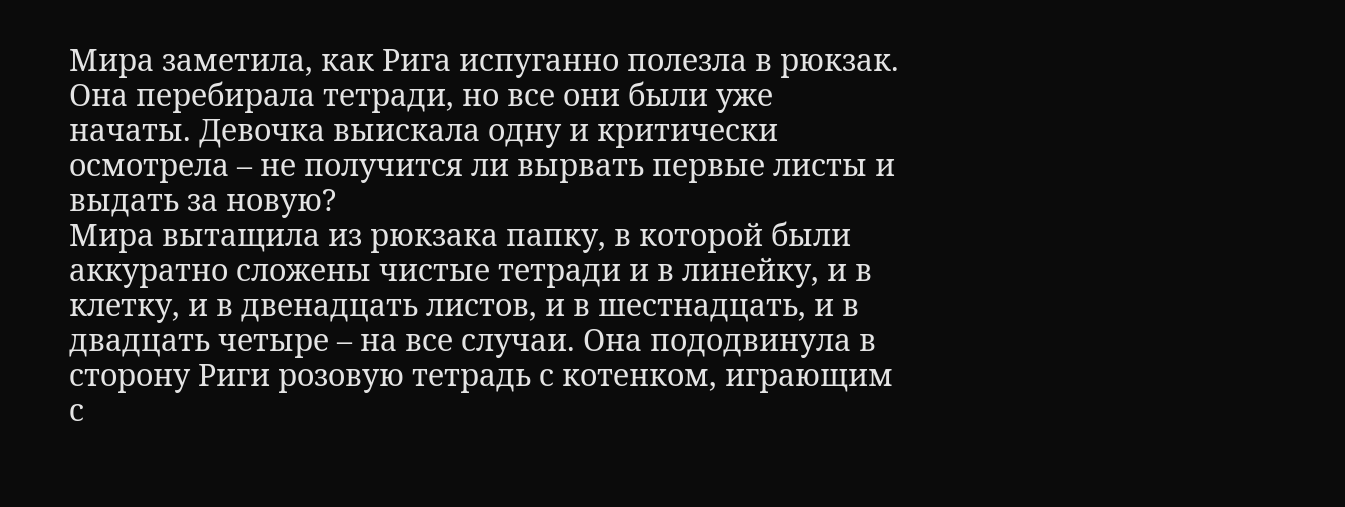Мира заметила, как Рига испуганно полезла в рюкзак. Она перебирала тетради, но все они были уже начаты. Девочка выискала одну и критически осмотрела – не получится ли вырвать первые листы и выдать за новую?
Мира вытащила из рюкзака папку, в которой были аккуратно сложены чистые тетради и в линейку, и в клетку, и в двенадцать листов, и в шестнадцать, и в двадцать четыре – на все случаи. Она пододвинула в сторону Риги розовую тетрадь с котенком, играющим с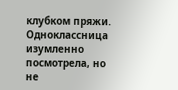клубком пряжи. Одноклассница изумленно посмотрела, но не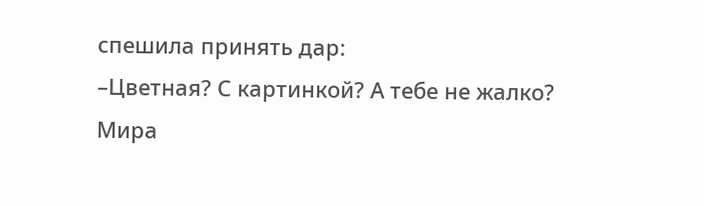спешила принять дар:
–Цветная? С картинкой? А тебе не жалко?
Мира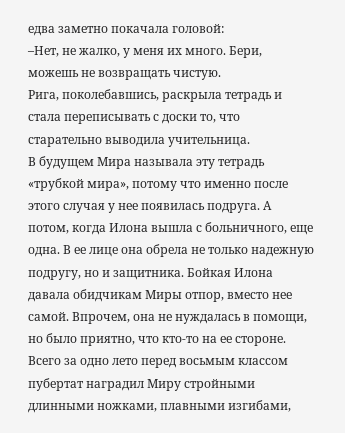едва заметно покачала головой:
–Нет, не жалко, у меня их много. Бери, можешь не возвращать чистую.
Рига, поколебавшись, раскрыла тетрадь и стала переписывать с доски то, что старательно выводила учительница.
В будущем Мира называла эту тетрадь «трубкой мира», потому что именно после этого случая у нее появилась подруга. А потом, когда Илона вышла с больничного, еще одна. В ее лице она обрела не только надежную подругу, но и защитника. Бойкая Илона давала обидчикам Миры отпор, вместо нее самой. Впрочем, она не нуждалась в помощи, но было приятно, что кто-то на ее стороне.
Всего за одно лето перед восьмым классом пубертат наградил Миру стройными длинными ножками, плавными изгибами,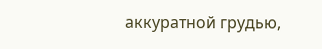аккуратной грудью,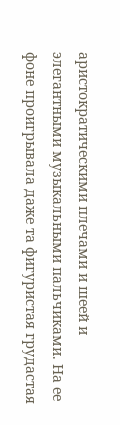аристократическими плечами и шеей и элегантными музыкальными пальчиками. На ее фоне проигрывала даже та фигуристая грудастая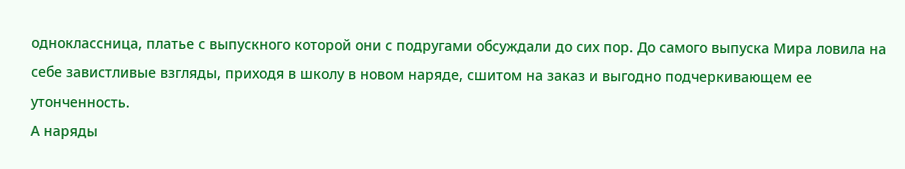одноклассница, платье с выпускного которой они с подругами обсуждали до сих пор. До самого выпуска Мира ловила на себе завистливые взгляды, приходя в школу в новом наряде, сшитом на заказ и выгодно подчеркивающем ее утонченность.
А наряды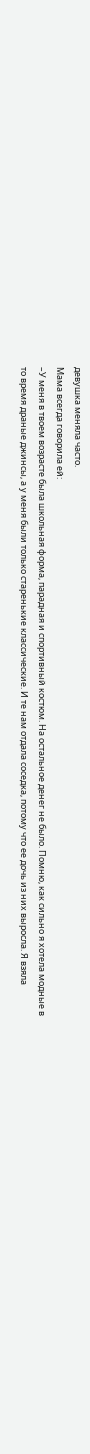девушка меняла часто.
Мама всегда говорила ей:
–У меня в твоем возрасте была школьная форма, парадная и спортивный костюм. На остальное денег не было. Помню, как сильно я хотела модные в то время драные джинсы, а у меня были только старенькие классические. И те нам отдала соседка, потому что ее дочь из них выросла. Я взяла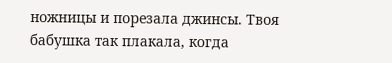ножницы и порезала джинсы. Твоя бабушка так плакала, когда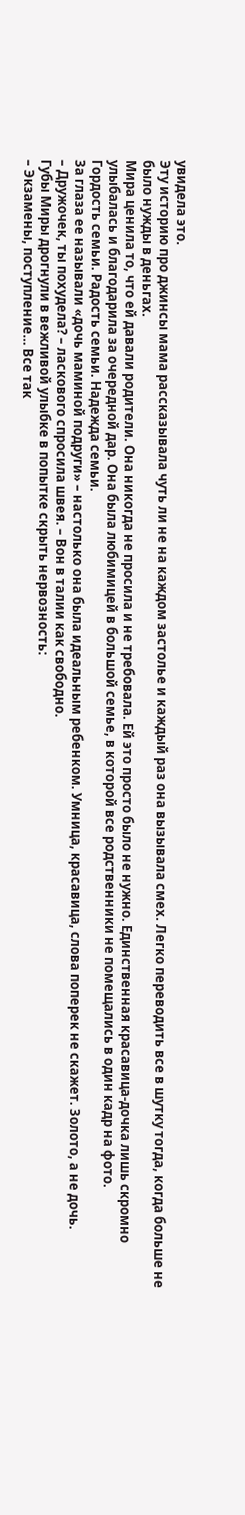увидела это.
Эту историю про джинсы мама рассказывала чуть ли не на каждом застолье и каждый раз она вызывала смех. Легко переводить все в шутку тогда, когда больше не было нужды в деньгах.
Мира ценила то, что ей давали родители. Она никогда не просила и не требовала. Ей это просто было не нужно. Единственная красавица-дочка лишь скромно улыбалась и благодарила за очередной дар. Она была любимицей в большой семье, в которой все родственники не помещались в один кадр на фото.
Гордость семьи. Радость семьи. Надежда семьи.
За глаза ее называли «дочь маминой подруги» – настолько она была идеальным ребенком. Умница, красавица, слова поперек не скажет. Золото, а не дочь.
– Дружочек, ты похудела? – ласкового спросила швея. – Вон в талии как свободно.
Губы Миры дрогнули в вежливой улыбке в попытке скрыть нервозность:
– Экзамены, поступление… Все так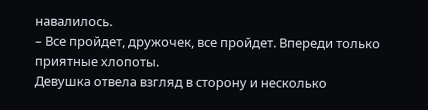навалилось.
– Все пройдет, дружочек, все пройдет. Впереди только приятные хлопоты.
Девушка отвела взгляд в сторону и несколько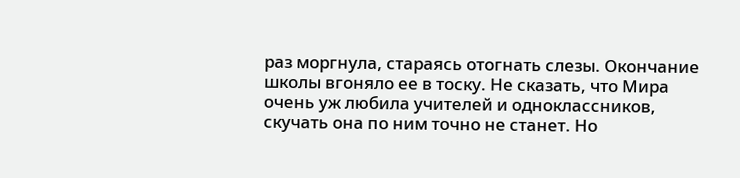раз моргнула, стараясь отогнать слезы. Окончание школы вгоняло ее в тоску. Не сказать, что Мира очень уж любила учителей и одноклассников, скучать она по ним точно не станет. Но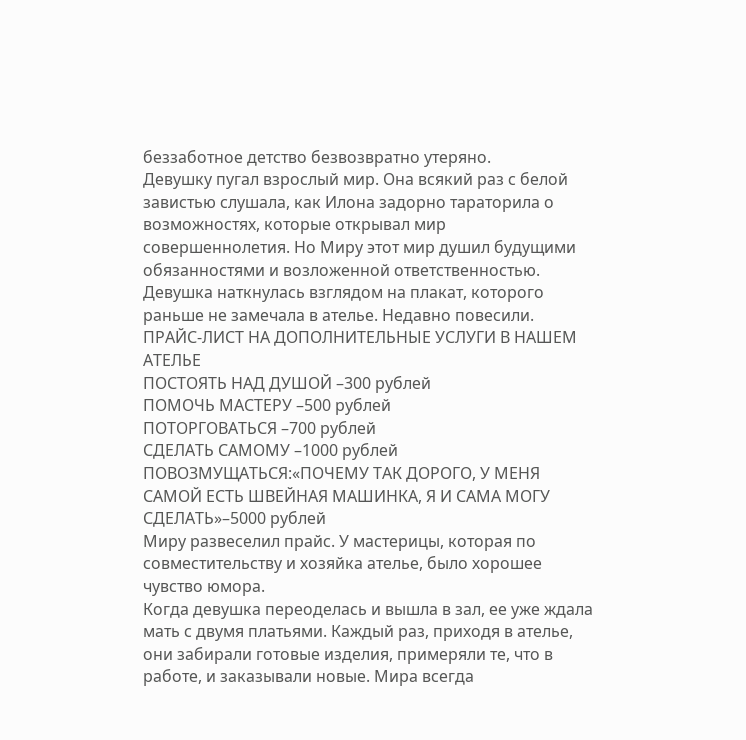беззаботное детство безвозвратно утеряно.
Девушку пугал взрослый мир. Она всякий раз с белой завистью слушала, как Илона задорно тараторила о возможностях, которые открывал мир совершеннолетия. Но Миру этот мир душил будущими обязанностями и возложенной ответственностью.
Девушка наткнулась взглядом на плакат, которого раньше не замечала в ателье. Недавно повесили.
ПРАЙС-ЛИСТ НА ДОПОЛНИТЕЛЬНЫЕ УСЛУГИ В НАШЕМ АТЕЛЬЕ
ПОСТОЯТЬ НАД ДУШОЙ –300 рублей
ПОМОЧЬ МАСТЕРУ –500 рублей
ПОТОРГОВАТЬСЯ –700 рублей
СДЕЛАТЬ САМОМУ –1000 рублей
ПОВОЗМУЩАТЬСЯ:«ПОЧЕМУ ТАК ДОРОГО, У МЕНЯ САМОЙ ЕСТЬ ШВЕЙНАЯ МАШИНКА, Я И САМА МОГУ СДЕЛАТЬ»–5000 рублей
Миру развеселил прайс. У мастерицы, которая по совместительству и хозяйка ателье, было хорошее чувство юмора.
Когда девушка переоделась и вышла в зал, ее уже ждала мать с двумя платьями. Каждый раз, приходя в ателье, они забирали готовые изделия, примеряли те, что в работе, и заказывали новые. Мира всегда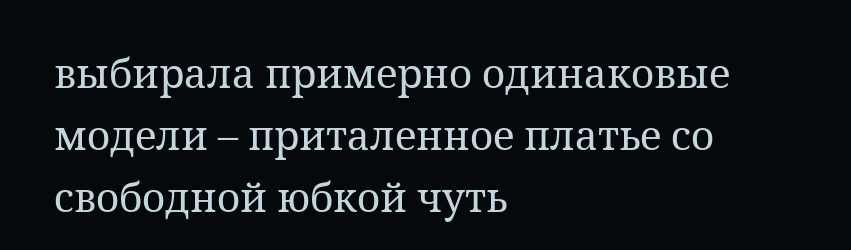выбирала примерно одинаковые модели – приталенное платье со свободной юбкой чуть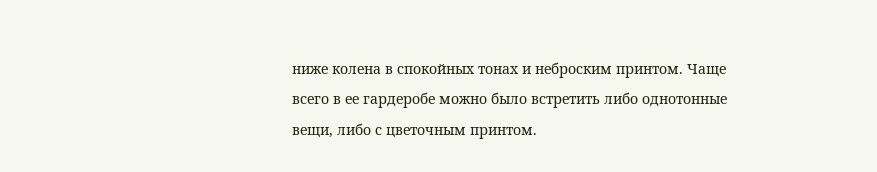ниже колена в спокойных тонах и неброским принтом. Чаще всего в ее гардеробе можно было встретить либо однотонные вещи, либо с цветочным принтом.